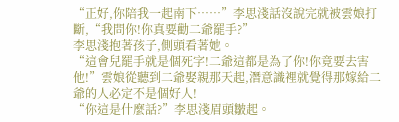“正好,你陪我一起南下……”李思淺話沒說完就被雲娘打斷,“我問你!你真要勸二爺罷手?”
李思淺抱著孩子,側頭看著她。
“這會兒罷手就是個死字!二爺這都是為了你!你竟要去害他!”雲娘從聽到二爺娶親那天起,潛意識裡就覺得那嫁給二爺的人必定不是個好人!
“你這是什麼話?”李思淺眉頭皺起。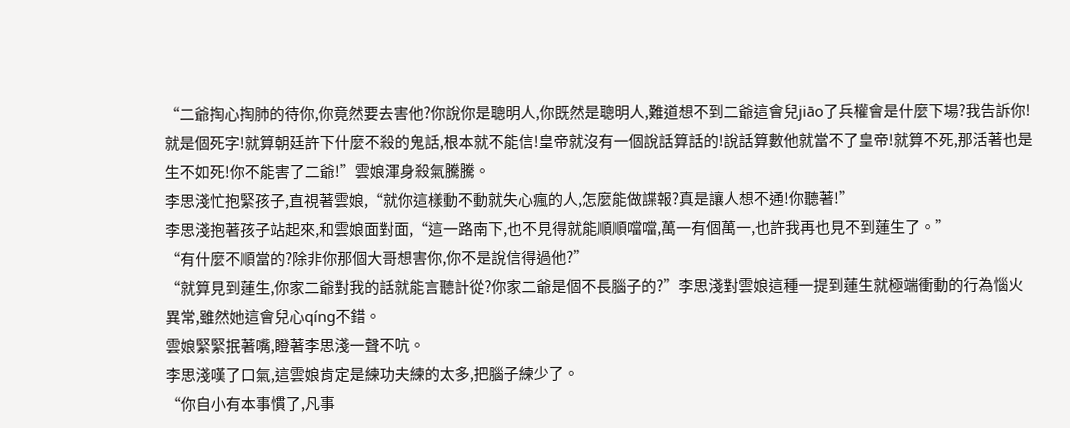“二爺掏心掏肺的待你,你竟然要去害他?你說你是聰明人,你既然是聰明人,難道想不到二爺這會兒jiāo了兵權會是什麼下場?我告訴你!就是個死字!就算朝廷許下什麼不殺的鬼話,根本就不能信!皇帝就沒有一個說話算話的!說話算數他就當不了皇帝!就算不死,那活著也是生不如死!你不能害了二爺!”雲娘渾身殺氣騰騰。
李思淺忙抱緊孩子,直視著雲娘,“就你這樣動不動就失心瘋的人,怎麼能做諜報?真是讓人想不通!你聽著!”
李思淺抱著孩子站起來,和雲娘面對面,“這一路南下,也不見得就能順順噹噹,萬一有個萬一,也許我再也見不到蓮生了。”
“有什麼不順當的?除非你那個大哥想害你,你不是說信得過他?”
“就算見到蓮生,你家二爺對我的話就能言聽計從?你家二爺是個不長腦子的?”李思淺對雲娘這種一提到蓮生就極端衝動的行為惱火異常,雖然她這會兒心qíng不錯。
雲娘緊緊抿著嘴,瞪著李思淺一聲不吭。
李思淺嘆了口氣,這雲娘肯定是練功夫練的太多,把腦子練少了。
“你自小有本事慣了,凡事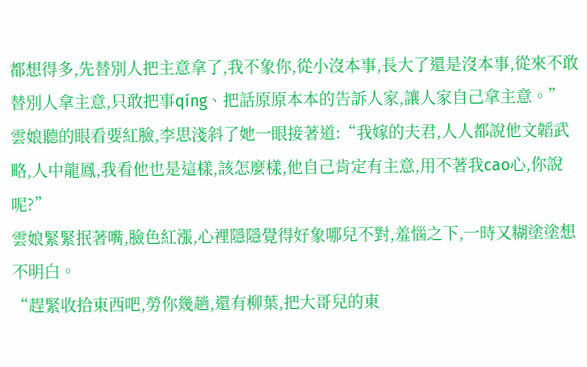都想得多,先替別人把主意拿了,我不象你,從小沒本事,長大了還是沒本事,從來不敢替別人拿主意,只敢把事qíng、把話原原本本的告訴人家,讓人家自己拿主意。”
雲娘聽的眼看要紅臉,李思淺斜了她一眼接著道:“我嫁的夫君,人人都說他文韜武略,人中龍鳳,我看他也是這樣,該怎麼樣,他自己肯定有主意,用不著我cao心,你說呢?”
雲娘緊緊抿著嘴,臉色紅漲,心裡隱隱覺得好象哪兒不對,羞惱之下,一時又糊塗塗想不明白。
“趕緊收拾東西吧,勞你幾趟,還有柳葉,把大哥兒的東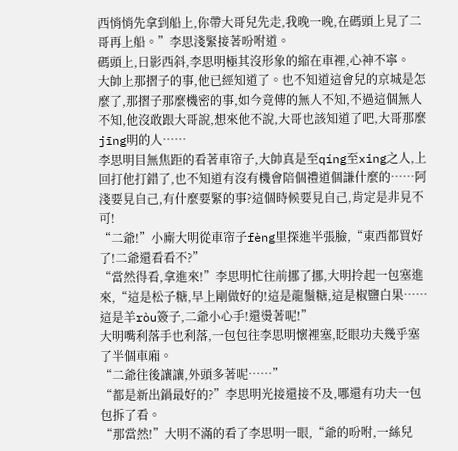西悄悄先拿到船上,你帶大哥兒先走,我晚一晚,在碼頭上見了二哥再上船。”李思淺緊接著吩咐道。
碼頭上,日影西斜,李思明極其沒形象的縮在車裡,心神不寧。
大帥上那摺子的事,他已經知道了。也不知道這會兒的京城是怎麼了,那摺子那麼機密的事,如今竟傳的無人不知,不過這個無人不知,他沒敢跟大哥說,想來他不說,大哥也該知道了吧,大哥那麼jīng明的人……
李思明目無焦距的看著車帘子,大帥真是至qíng至xing之人,上回打他打錯了,也不知道有沒有機會陪個禮道個謙什麼的……阿淺要見自己,有什麼要緊的事?這個時候要見自己,肯定是非見不可!
“二爺!”小廝大明從車帘子fèng里探進半張臉,“東西都買好了!二爺還看看不?”
“當然得看,拿進來!”李思明忙往前挪了挪,大明拎起一包塞進來,“這是松子糖,早上剛做好的!這是龍鬚糖,這是椒鹽白果……這是羊ròu簽子,二爺小心手!還燙著呢!”
大明嘴利落手也利落,一包包往李思明懷裡塞,眨眼功夫幾乎塞了半個車廂。
“二爺往後讓讓,外頭多著呢……”
“都是新出鍋最好的?”李思明光接還接不及,哪還有功夫一包包拆了看。
“那當然!”大明不滿的看了李思明一眼,“爺的吩咐,一絲兒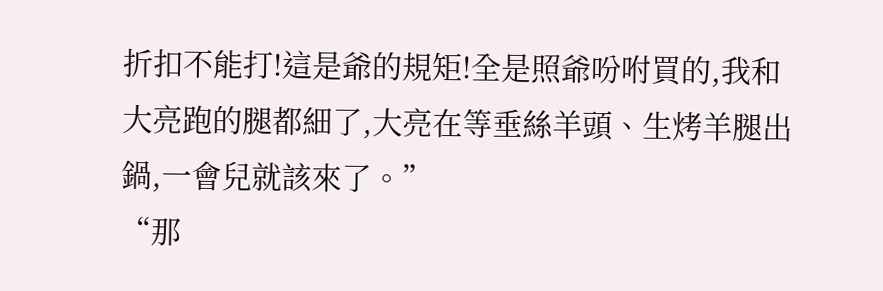折扣不能打!這是爺的規矩!全是照爺吩咐買的,我和大亮跑的腿都細了,大亮在等垂絲羊頭、生烤羊腿出鍋,一會兒就該來了。”
“那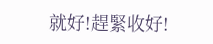就好!趕緊收好!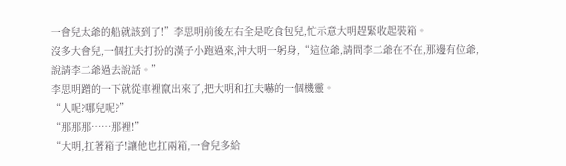一會兒太爺的船就該到了!”李思明前後左右全是吃食包兒,忙示意大明趕緊收起裝箱。
沒多大會兒,一個扛夫打扮的漢子小跑過來,沖大明一躬身,“這位爺,請問李二爺在不在,那邊有位爺,說請李二爺過去說話。”
李思明蹭的一下就從車裡竄出來了,把大明和扛夫嚇的一個機靈。
“人呢?哪兒呢?”
“那那那……那裡!”
“大明,扛著箱子!讓他也扛兩箱,一會兒多給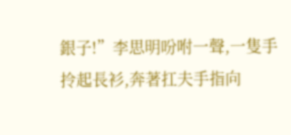銀子!”李思明吩咐一聲,一隻手拎起長衫,奔著扛夫手指向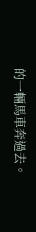的一輛馬車奔過去。